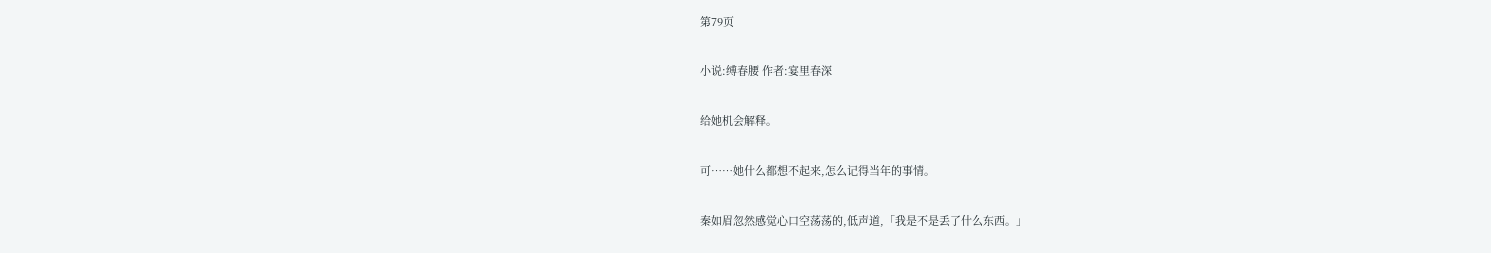第79页

小说:缚春腰 作者:宴里春深

给她机会解释。

可……她什么都想不起来,怎么记得当年的事情。

秦如眉忽然感觉心口空荡荡的,低声道,「我是不是丢了什么东西。」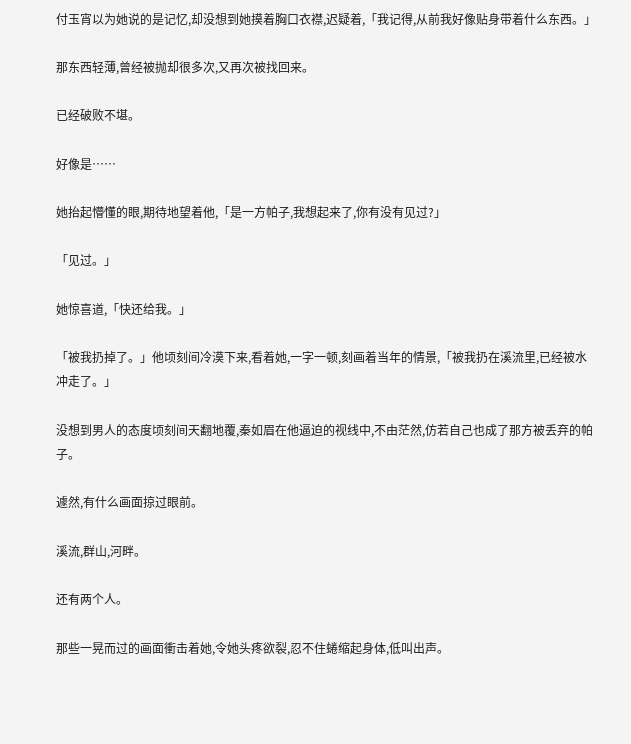付玉宵以为她说的是记忆,却没想到她摸着胸口衣襟,迟疑着,「我记得,从前我好像贴身带着什么东西。」

那东西轻薄,曾经被抛却很多次,又再次被找回来。

已经破败不堪。

好像是……

她抬起懵懂的眼,期待地望着他,「是一方帕子,我想起来了,你有没有见过?」

「见过。」

她惊喜道,「快还给我。」

「被我扔掉了。」他顷刻间冷漠下来,看着她,一字一顿,刻画着当年的情景,「被我扔在溪流里,已经被水冲走了。」

没想到男人的态度顷刻间天翻地覆,秦如眉在他逼迫的视线中,不由茫然,仿若自己也成了那方被丢弃的帕子。

遽然,有什么画面掠过眼前。

溪流,群山,河畔。

还有两个人。

那些一晃而过的画面衝击着她,令她头疼欲裂,忍不住蜷缩起身体,低叫出声。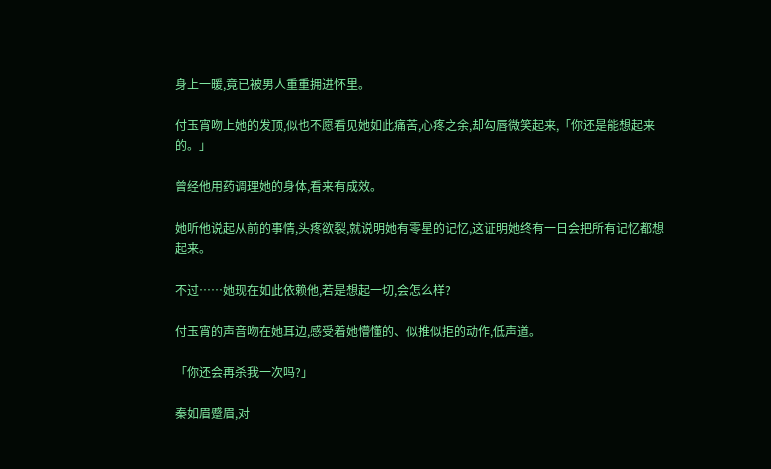身上一暖,竟已被男人重重拥进怀里。

付玉宵吻上她的发顶,似也不愿看见她如此痛苦,心疼之余,却勾唇微笑起来,「你还是能想起来的。」

曾经他用药调理她的身体,看来有成效。

她听他说起从前的事情,头疼欲裂,就说明她有零星的记忆,这证明她终有一日会把所有记忆都想起来。

不过……她现在如此依赖他,若是想起一切,会怎么样?

付玉宵的声音吻在她耳边,感受着她懵懂的、似推似拒的动作,低声道。

「你还会再杀我一次吗?」

秦如眉蹙眉,对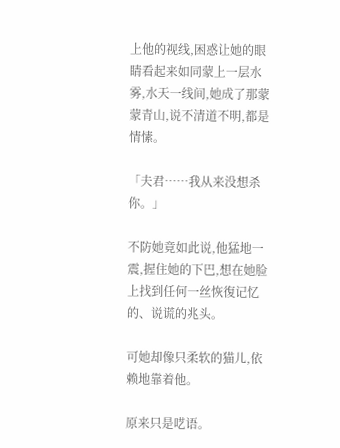上他的视线,困惑让她的眼睛看起来如同蒙上一层水雾,水天一线间,她成了那蒙蒙青山,说不清道不明,都是情愫。

「夫君……我从来没想杀你。」

不防她竟如此说,他猛地一震,握住她的下巴,想在她脸上找到任何一丝恢復记忆的、说谎的兆头。

可她却像只柔软的猫儿,依赖地靠着他。

原来只是呓语。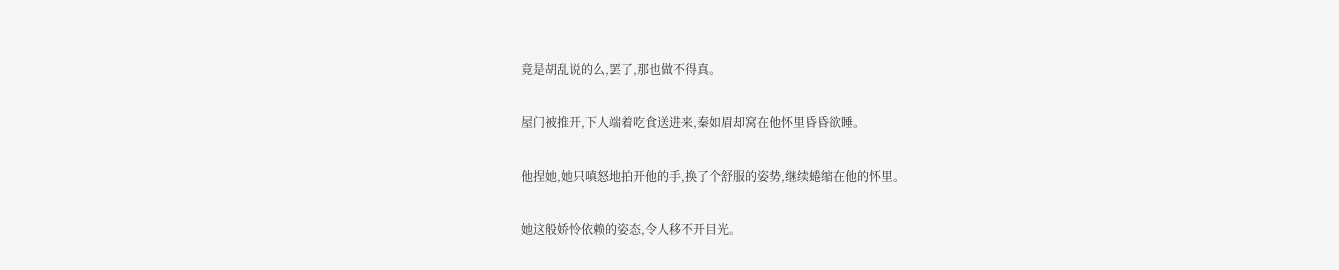竟是胡乱说的么,罢了,那也做不得真。

屋门被推开,下人端着吃食送进来,秦如眉却窝在他怀里昏昏欲睡。

他捏她,她只嗔怒地拍开他的手,换了个舒服的姿势,继续蜷缩在他的怀里。

她这般娇怜依赖的姿态,令人移不开目光。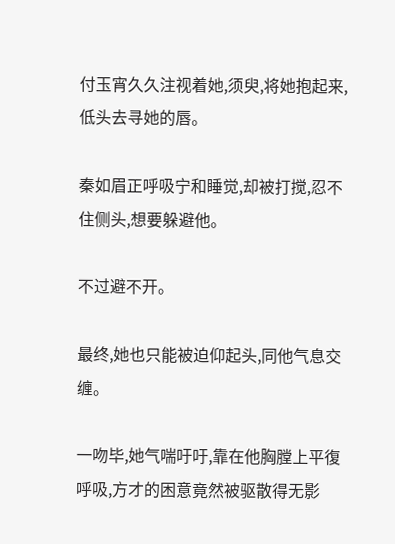付玉宵久久注视着她,须臾,将她抱起来,低头去寻她的唇。

秦如眉正呼吸宁和睡觉,却被打搅,忍不住侧头,想要躲避他。

不过避不开。

最终,她也只能被迫仰起头,同他气息交缠。

一吻毕,她气喘吁吁,靠在他胸膛上平復呼吸,方才的困意竟然被驱散得无影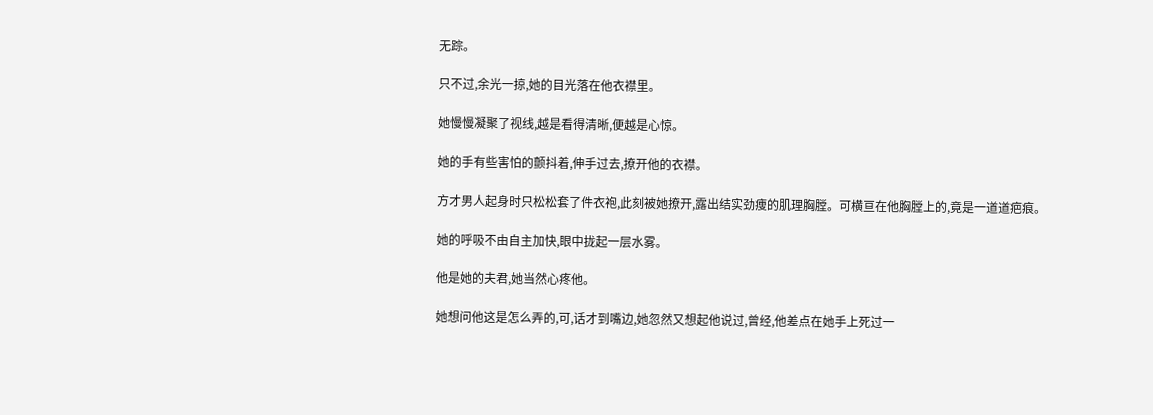无踪。

只不过,余光一掠,她的目光落在他衣襟里。

她慢慢凝聚了视线,越是看得清晰,便越是心惊。

她的手有些害怕的颤抖着,伸手过去,撩开他的衣襟。

方才男人起身时只松松套了件衣袍,此刻被她撩开,露出结实劲痩的肌理胸膛。可横亘在他胸膛上的,竟是一道道疤痕。

她的呼吸不由自主加快,眼中拢起一层水雾。

他是她的夫君,她当然心疼他。

她想问他这是怎么弄的,可,话才到嘴边,她忽然又想起他说过,曾经,他差点在她手上死过一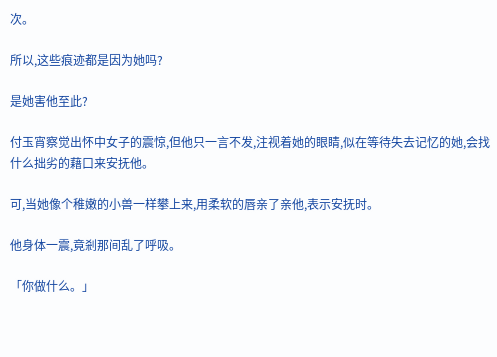次。

所以,这些痕迹都是因为她吗?

是她害他至此?

付玉宵察觉出怀中女子的震惊,但他只一言不发,注视着她的眼睛,似在等待失去记忆的她,会找什么拙劣的藉口来安抚他。

可,当她像个稚嫩的小兽一样攀上来,用柔软的唇亲了亲他,表示安抚时。

他身体一震,竟剎那间乱了呼吸。

「你做什么。」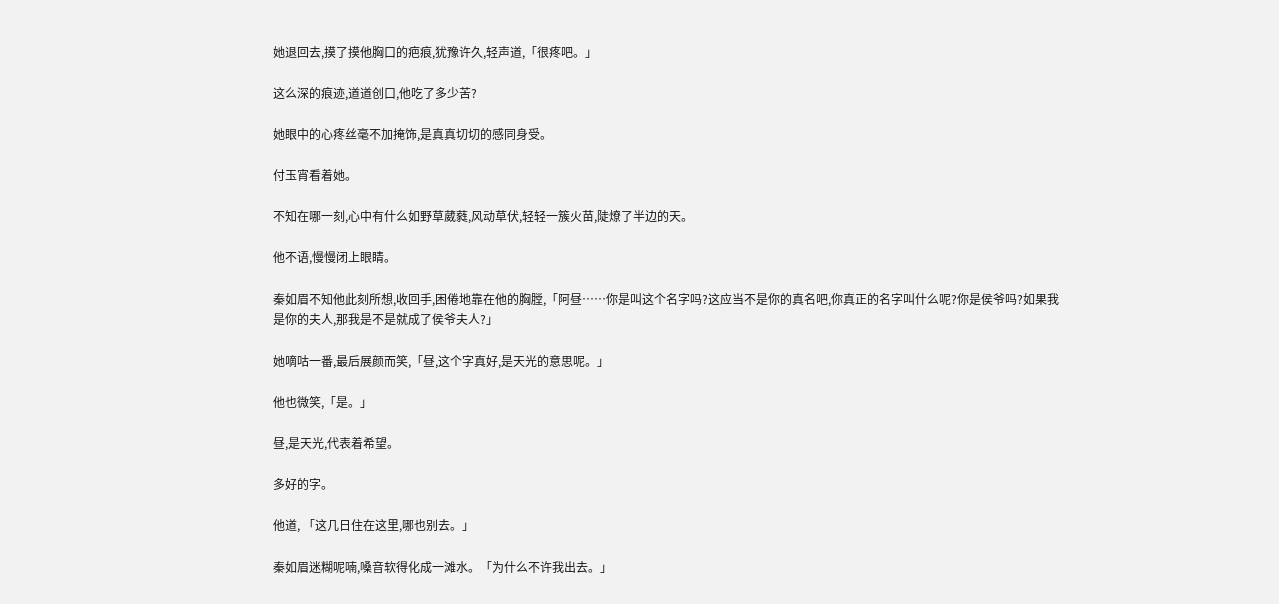她退回去,摸了摸他胸口的疤痕,犹豫许久,轻声道,「很疼吧。」

这么深的痕迹,道道创口,他吃了多少苦?

她眼中的心疼丝毫不加掩饰,是真真切切的感同身受。

付玉宵看着她。

不知在哪一刻,心中有什么如野草葳蕤,风动草伏,轻轻一簇火苗,陡燎了半边的天。

他不语,慢慢闭上眼睛。

秦如眉不知他此刻所想,收回手,困倦地靠在他的胸膛,「阿昼……你是叫这个名字吗?这应当不是你的真名吧,你真正的名字叫什么呢?你是侯爷吗?如果我是你的夫人,那我是不是就成了侯爷夫人?」

她嘀咕一番,最后展颜而笑,「昼,这个字真好,是天光的意思呢。」

他也微笑,「是。」

昼,是天光,代表着希望。

多好的字。

他道, 「这几日住在这里,哪也别去。」

秦如眉迷糊呢喃,嗓音软得化成一滩水。「为什么不许我出去。」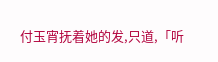付玉宵抚着她的发,只道,「听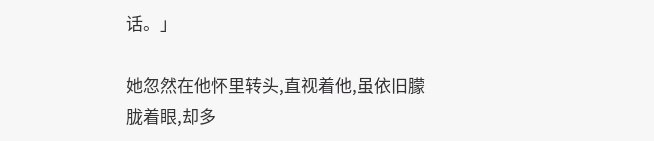话。」

她忽然在他怀里转头,直视着他,虽依旧朦胧着眼,却多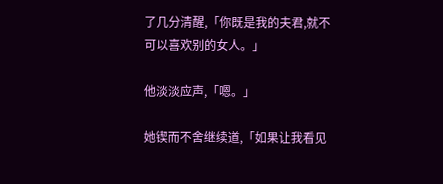了几分清醒,「你既是我的夫君,就不可以喜欢别的女人。」

他淡淡应声,「嗯。」

她锲而不舍继续道,「如果让我看见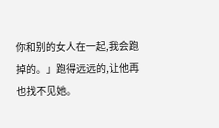你和别的女人在一起,我会跑掉的。」跑得远远的,让他再也找不见她。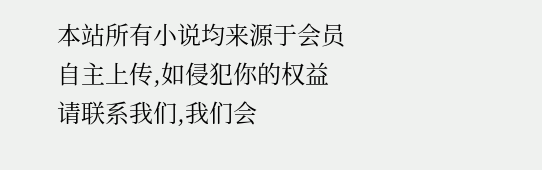本站所有小说均来源于会员自主上传,如侵犯你的权益请联系我们,我们会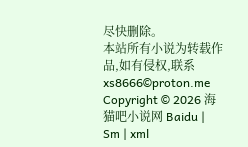尽快删除。
本站所有小说为转载作品,如有侵权,联系xs8666©proton.me
Copyright © 2026 海猫吧小说网 Baidu | Sm | xml